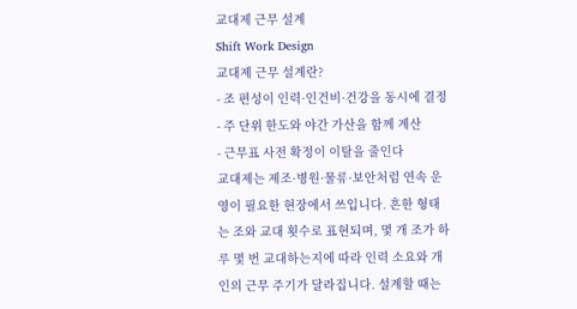교대제 근무 설계
Shift Work Design
교대제 근무 설계란?
- 조 편성이 인력·인건비·건강을 동시에 결정
- 주 단위 한도와 야간 가산을 함께 계산
- 근무표 사전 확정이 이탈을 줄인다
교대제는 제조·병원·물류·보안처럼 연속 운영이 필요한 현장에서 쓰입니다. 흔한 형태는 조와 교대 횟수로 표현되며, 몇 개 조가 하루 몇 번 교대하는지에 따라 인력 소요와 개인의 근무 주기가 달라집니다. 설계할 때는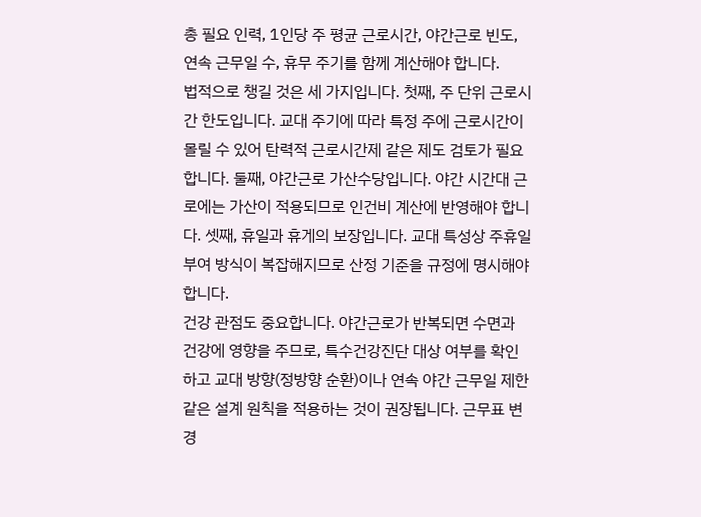총 필요 인력, 1인당 주 평균 근로시간, 야간근로 빈도, 연속 근무일 수, 휴무 주기를 함께 계산해야 합니다.
법적으로 챙길 것은 세 가지입니다. 첫째, 주 단위 근로시간 한도입니다. 교대 주기에 따라 특정 주에 근로시간이 몰릴 수 있어 탄력적 근로시간제 같은 제도 검토가 필요합니다. 둘째, 야간근로 가산수당입니다. 야간 시간대 근로에는 가산이 적용되므로 인건비 계산에 반영해야 합니다. 셋째, 휴일과 휴게의 보장입니다. 교대 특성상 주휴일 부여 방식이 복잡해지므로 산정 기준을 규정에 명시해야 합니다.
건강 관점도 중요합니다. 야간근로가 반복되면 수면과 건강에 영향을 주므로, 특수건강진단 대상 여부를 확인하고 교대 방향(정방향 순환)이나 연속 야간 근무일 제한 같은 설계 원칙을 적용하는 것이 권장됩니다. 근무표 변경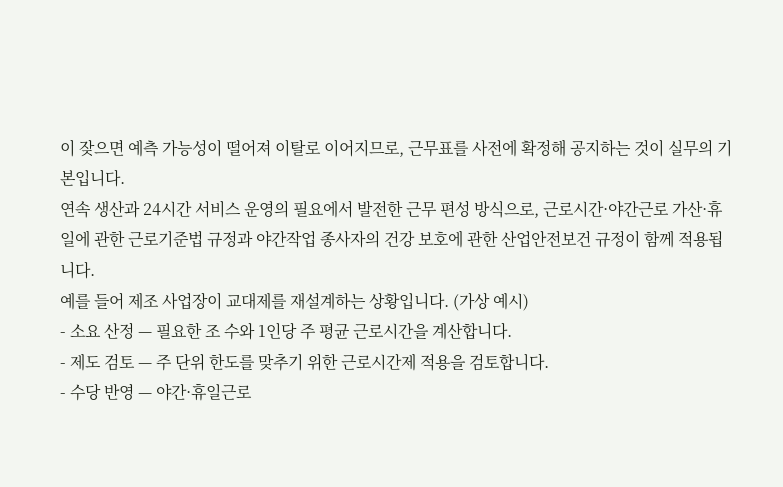이 잦으면 예측 가능성이 떨어져 이탈로 이어지므로, 근무표를 사전에 확정해 공지하는 것이 실무의 기본입니다.
연속 생산과 24시간 서비스 운영의 필요에서 발전한 근무 편성 방식으로, 근로시간·야간근로 가산·휴일에 관한 근로기준법 규정과 야간작업 종사자의 건강 보호에 관한 산업안전보건 규정이 함께 적용됩니다.
예를 들어 제조 사업장이 교대제를 재설계하는 상황입니다. (가상 예시)
- 소요 산정 — 필요한 조 수와 1인당 주 평균 근로시간을 계산합니다.
- 제도 검토 — 주 단위 한도를 맞추기 위한 근로시간제 적용을 검토합니다.
- 수당 반영 — 야간·휴일근로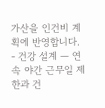가산을 인건비 계획에 반영합니다.
- 건강 설계 — 연속 야간 근무일 제한과 건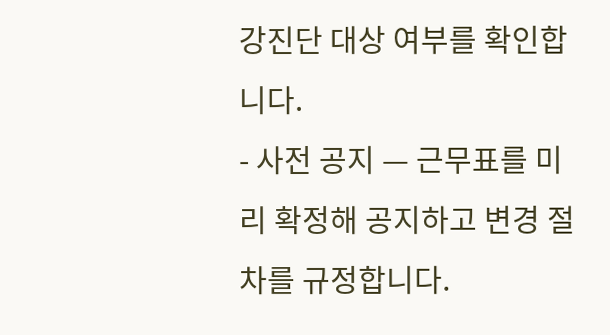강진단 대상 여부를 확인합니다.
- 사전 공지 — 근무표를 미리 확정해 공지하고 변경 절차를 규정합니다.